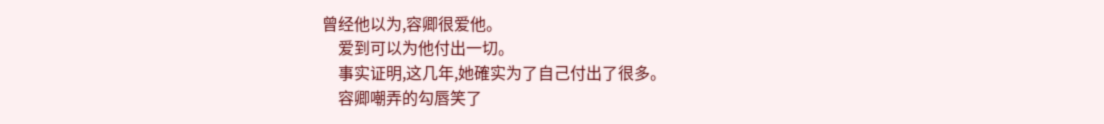曾经他以为,容卿很爱他。
    爱到可以为他付出一切。
    事实证明,这几年,她確实为了自己付出了很多。
    容卿嘲弄的勾唇笑了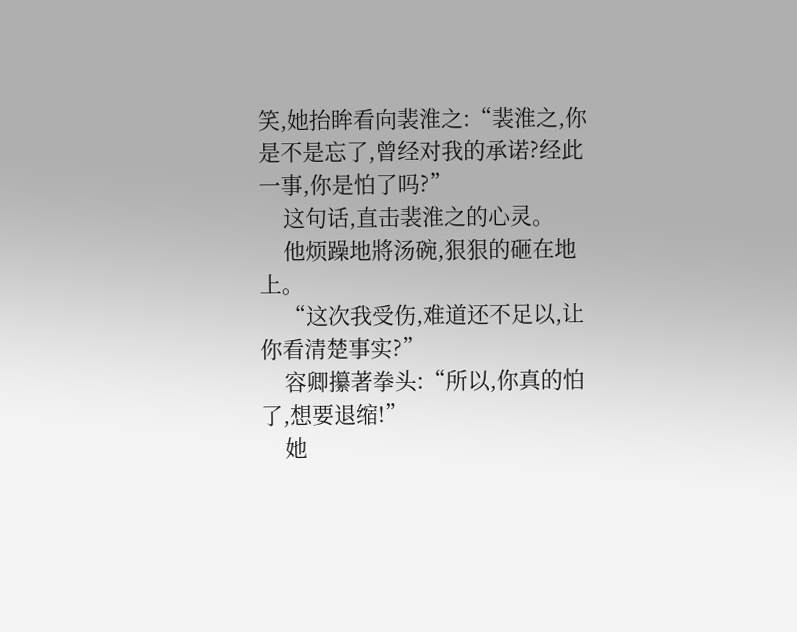笑,她抬眸看向裴淮之:“裴淮之,你是不是忘了,曾经对我的承诺?经此一事,你是怕了吗?”
    这句话,直击裴淮之的心灵。
    他烦躁地將汤碗,狠狠的砸在地上。
    “这次我受伤,难道还不足以,让你看清楚事实?”
    容卿攥著拳头:“所以,你真的怕了,想要退缩!”
    她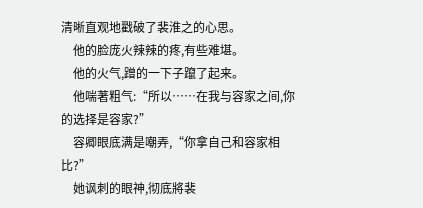清晰直观地戳破了裴淮之的心思。
    他的脸庞火辣辣的疼,有些难堪。
    他的火气,蹭的一下子躥了起来。
    他喘著粗气:“所以……在我与容家之间,你的选择是容家?”
    容卿眼底满是嘲弄,“你拿自己和容家相比?”
    她讽刺的眼神,彻底將裴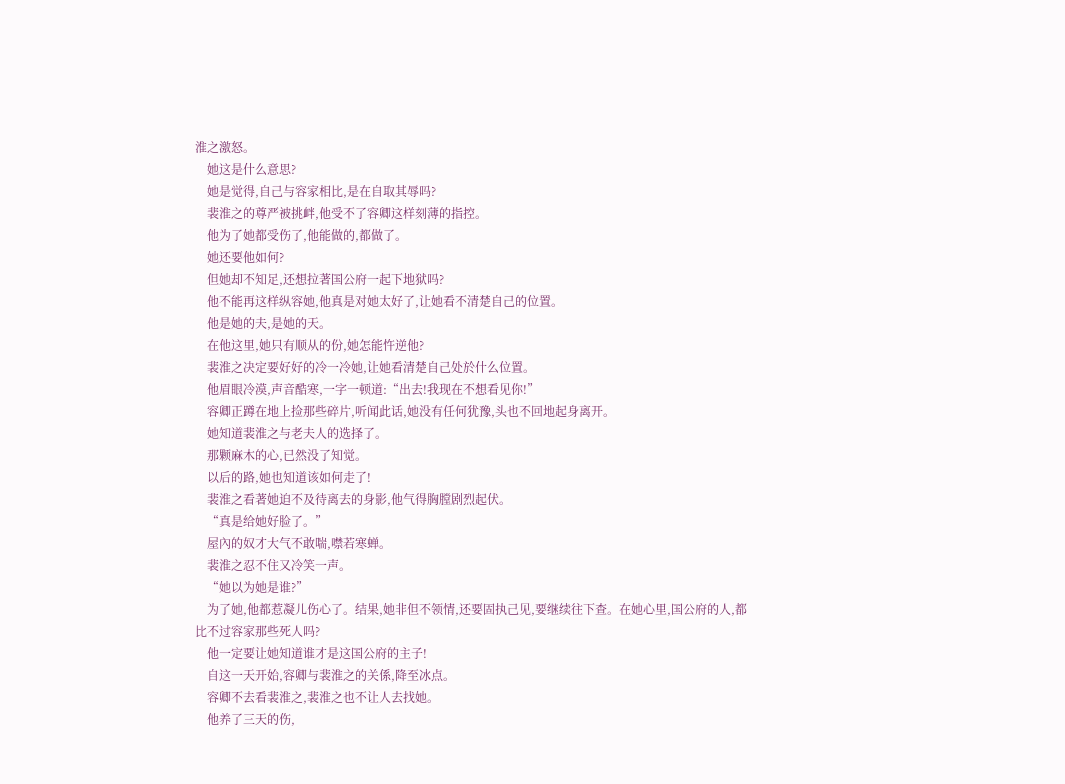淮之激怒。
    她这是什么意思?
    她是觉得,自己与容家相比,是在自取其辱吗?
    裴淮之的尊严被挑衅,他受不了容卿这样刻薄的指控。
    他为了她都受伤了,他能做的,都做了。
    她还要他如何?
    但她却不知足,还想拉著国公府一起下地狱吗?
    他不能再这样纵容她,他真是对她太好了,让她看不清楚自己的位置。
    他是她的夫,是她的天。
    在他这里,她只有顺从的份,她怎能忤逆他?
    裴淮之决定要好好的冷一冷她,让她看清楚自己处於什么位置。
    他眉眼冷漠,声音酷寒,一字一顿道:“出去!我现在不想看见你!”
    容卿正蹲在地上捡那些碎片,听闻此话,她没有任何犹豫,头也不回地起身离开。
    她知道裴淮之与老夫人的选择了。
    那颗麻木的心,已然没了知觉。
    以后的路,她也知道该如何走了!
    裴淮之看著她迫不及待离去的身影,他气得胸膛剧烈起伏。
    “真是给她好脸了。”
    屋內的奴才大气不敢喘,噤若寒蝉。
    裴淮之忍不住又冷笑一声。
    “她以为她是谁?”
    为了她,他都惹凝儿伤心了。结果,她非但不领情,还要固执己见,要继续往下查。在她心里,国公府的人,都比不过容家那些死人吗?
    他一定要让她知道谁才是这国公府的主子!
    自这一天开始,容卿与裴淮之的关係,降至冰点。
    容卿不去看裴淮之,裴淮之也不让人去找她。
    他养了三天的伤,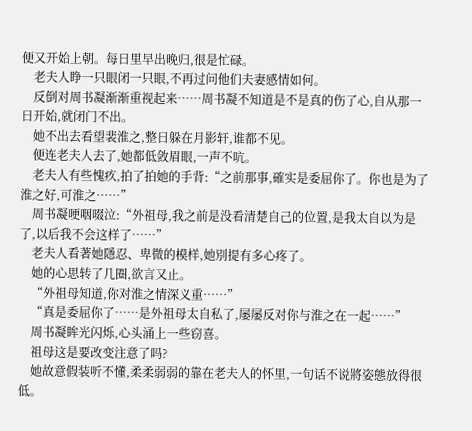便又开始上朝。每日里早出晚归,很是忙碌。
    老夫人睁一只眼闭一只眼,不再过问他们夫妻感情如何。
    反倒对周书凝渐渐重视起来……周书凝不知道是不是真的伤了心,自从那一日开始,就闭门不出。
    她不出去看望裴淮之,整日躲在月影轩,谁都不见。
    便连老夫人去了,她都低敛眉眼,一声不吭。
    老夫人有些愧疚,拍了拍她的手背:“之前那事,確实是委屈你了。你也是为了淮之好,可淮之……”
    周书凝哽咽啜泣:“外祖母,我之前是没看清楚自己的位置,是我太自以为是了,以后我不会这样了……”
    老夫人看著她隱忍、卑微的模样,她別提有多心疼了。
    她的心思转了几圈,欲言又止。
    “外祖母知道,你对淮之情深义重……”
    “真是委屈你了……是外祖母太自私了,屡屡反对你与淮之在一起……”
    周书凝眸光闪烁,心头涌上一些窃喜。
    祖母这是要改变注意了吗?
    她故意假装听不懂,柔柔弱弱的靠在老夫人的怀里,一句话不说將姿態放得很低。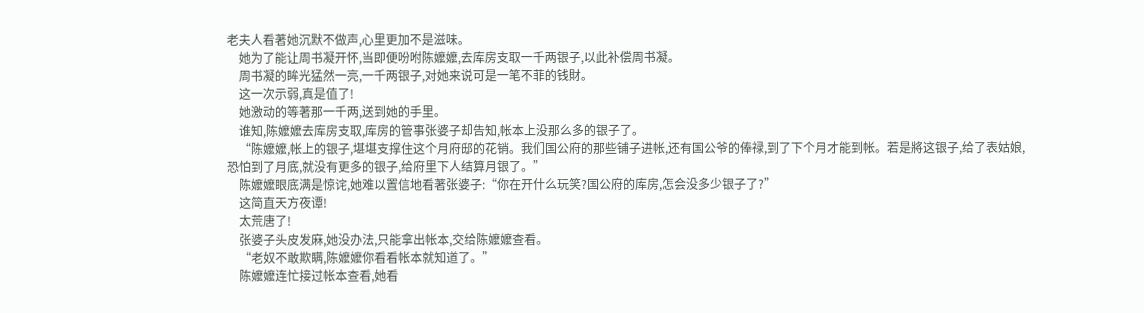老夫人看著她沉默不做声,心里更加不是滋味。
    她为了能让周书凝开怀,当即便吩咐陈嬤嬤,去库房支取一千两银子,以此补偿周书凝。
    周书凝的眸光猛然一亮,一千两银子,对她来说可是一笔不菲的钱財。
    这一次示弱,真是值了!
    她激动的等著那一千两,送到她的手里。
    谁知,陈嬤嬤去库房支取,库房的管事张婆子却告知,帐本上没那么多的银子了。
    “陈嬤嬤,帐上的银子,堪堪支撑住这个月府邸的花销。我们国公府的那些铺子进帐,还有国公爷的俸禄,到了下个月才能到帐。若是將这银子,给了表姑娘,恐怕到了月底,就没有更多的银子,给府里下人结算月银了。”
    陈嬤嬤眼底满是惊诧,她难以置信地看著张婆子:“你在开什么玩笑?国公府的库房,怎会没多少银子了?”
    这简直天方夜谭!
    太荒唐了!
    张婆子头皮发麻,她没办法,只能拿出帐本,交给陈嬤嬤查看。
    “老奴不敢欺瞒,陈嬤嬤你看看帐本就知道了。”
    陈嬤嬤连忙接过帐本查看,她看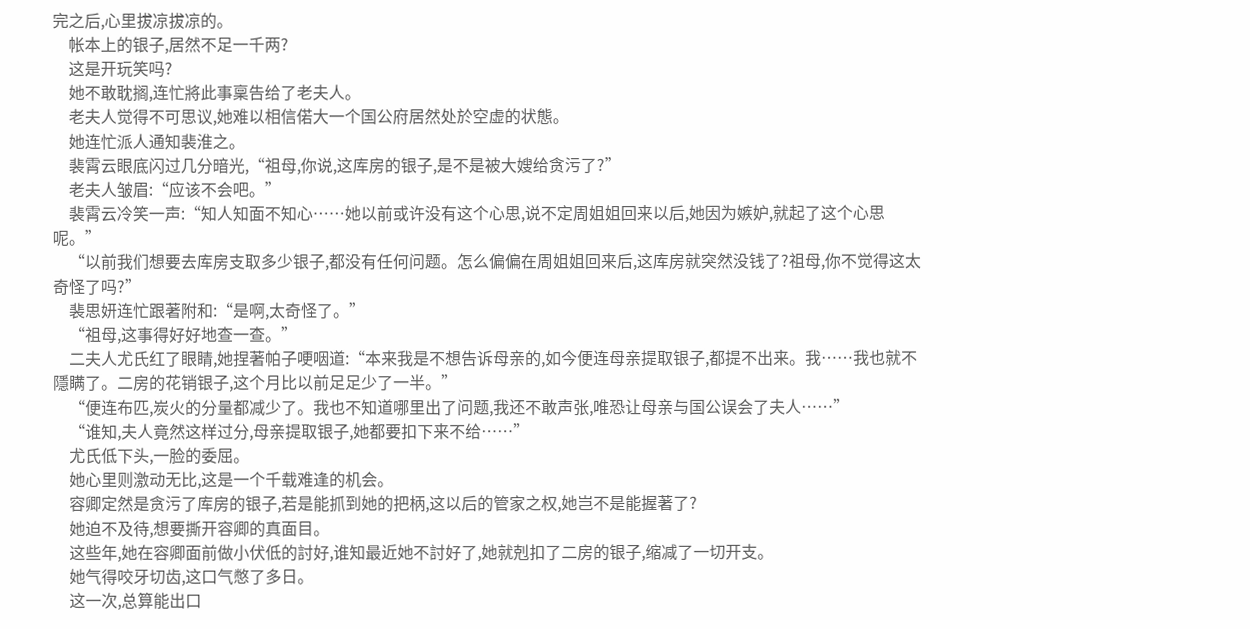完之后,心里拔凉拔凉的。
    帐本上的银子,居然不足一千两?
    这是开玩笑吗?
    她不敢耽搁,连忙將此事稟告给了老夫人。
    老夫人觉得不可思议,她难以相信偌大一个国公府居然处於空虚的状態。
    她连忙派人通知裴淮之。
    裴霄云眼底闪过几分暗光,“祖母,你说,这库房的银子,是不是被大嫂给贪污了?”
    老夫人皱眉:“应该不会吧。”
    裴霄云冷笑一声:“知人知面不知心……她以前或许没有这个心思,说不定周姐姐回来以后,她因为嫉妒,就起了这个心思呢。”
    “以前我们想要去库房支取多少银子,都没有任何问题。怎么偏偏在周姐姐回来后,这库房就突然没钱了?祖母,你不觉得这太奇怪了吗?”
    裴思妍连忙跟著附和:“是啊,太奇怪了。”
    “祖母,这事得好好地查一查。”
    二夫人尤氏红了眼睛,她捏著帕子哽咽道:“本来我是不想告诉母亲的,如今便连母亲提取银子,都提不出来。我……我也就不隱瞒了。二房的花销银子,这个月比以前足足少了一半。”
    “便连布匹,炭火的分量都减少了。我也不知道哪里出了问题,我还不敢声张,唯恐让母亲与国公误会了夫人……”
    “谁知,夫人竟然这样过分,母亲提取银子,她都要扣下来不给……”
    尤氏低下头,一脸的委屈。
    她心里则激动无比,这是一个千载难逢的机会。
    容卿定然是贪污了库房的银子,若是能抓到她的把柄,这以后的管家之权,她岂不是能握著了?
    她迫不及待,想要撕开容卿的真面目。
    这些年,她在容卿面前做小伏低的討好,谁知最近她不討好了,她就剋扣了二房的银子,缩减了一切开支。
    她气得咬牙切齿,这口气憋了多日。
    这一次,总算能出口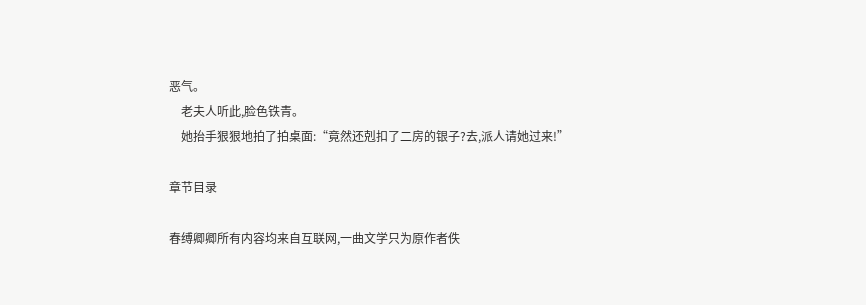恶气。
    老夫人听此,脸色铁青。
    她抬手狠狠地拍了拍桌面:“竟然还剋扣了二房的银子?去,派人请她过来!”

章节目录

春缚卿卿所有内容均来自互联网,一曲文学只为原作者佚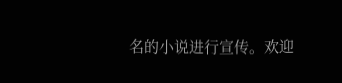名的小说进行宣传。欢迎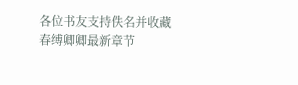各位书友支持佚名并收藏春缚卿卿最新章节